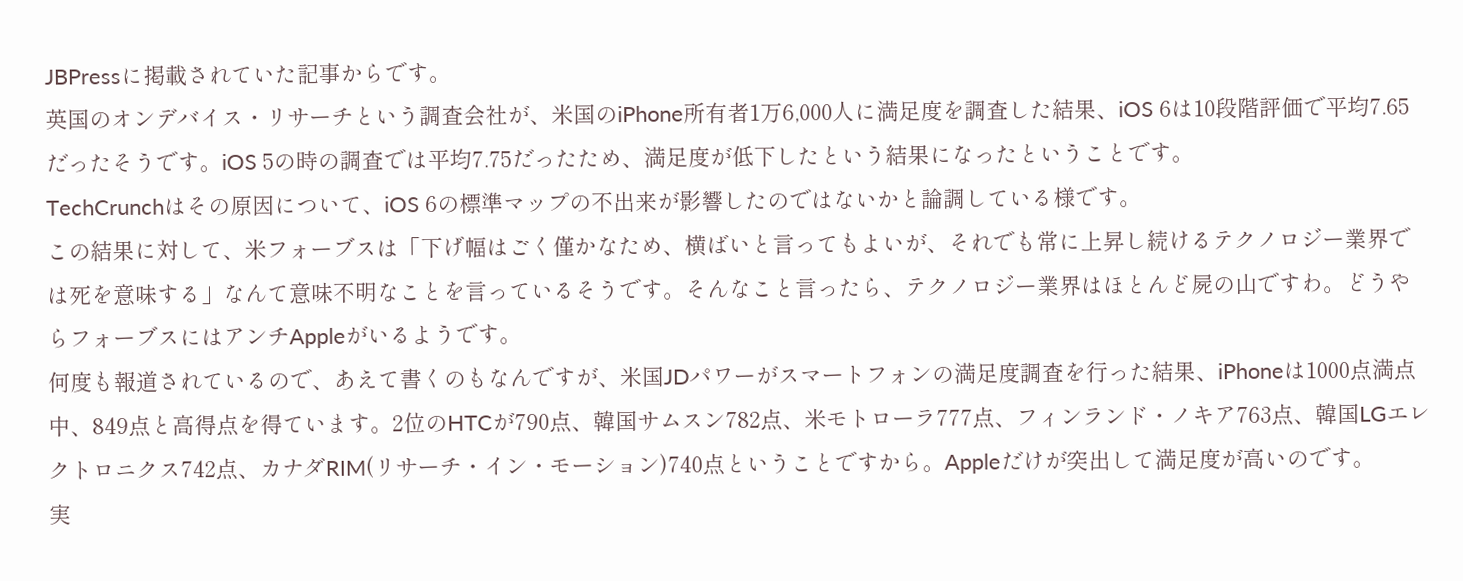JBPressに掲載されていた記事からです。
英国のオンデバイス・リサーチという調査会社が、米国のiPhone所有者1万6,000人に満足度を調査した結果、iOS 6は10段階評価で平均7.65だったそうです。iOS 5の時の調査では平均7.75だったため、満足度が低下したという結果になったということです。
TechCrunchはその原因について、iOS 6の標準マップの不出来が影響したのではないかと論調している様です。
この結果に対して、米フォーブスは「下げ幅はごく僅かなため、横ばいと言ってもよいが、それでも常に上昇し続けるテクノロジー業界では死を意味する」なんて意味不明なことを言っているそうです。そんなこと言ったら、テクノロジー業界はほとんど屍の山ですわ。どうやらフォーブスにはアンチAppleがいるようです。
何度も報道されているので、あえて書くのもなんですが、米国JDパワーがスマートフォンの満足度調査を行った結果、iPhoneは1000点満点中、849点と高得点を得ています。2位のHTCが790点、韓国サムスン782点、米モトローラ777点、フィンランド・ノキア763点、韓国LGエレクトロニクス742点、カナダRIM(リサーチ・イン・モーション)740点ということですから。Appleだけが突出して満足度が高いのです。
実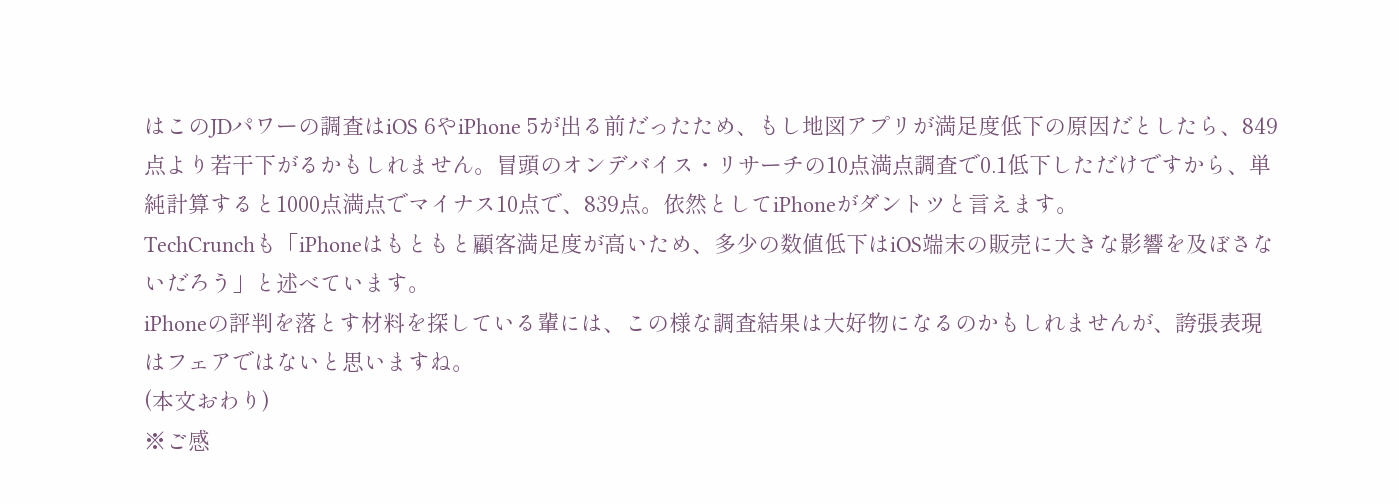はこのJDパワーの調査はiOS 6やiPhone 5が出る前だったため、もし地図アプリが満足度低下の原因だとしたら、849点より若干下がるかもしれません。冒頭のオンデバイス・リサーチの10点満点調査で0.1低下しただけですから、単純計算すると1000点満点でマイナス10点で、839点。依然としてiPhoneがダントツと言えます。
TechCrunchも「iPhoneはもともと顧客満足度が高いため、多少の数値低下はiOS端末の販売に大きな影響を及ぼさないだろう」と述べています。
iPhoneの評判を落とす材料を探している輩には、この様な調査結果は大好物になるのかもしれませんが、誇張表現はフェアではないと思いますね。
(本文おわり)
※ご感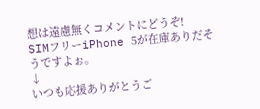想は遠慮無くコメントにどうぞ!
SIMフリーiPhone 5が在庫ありだそうですよぉ。
↓
いつも応援ありがとうご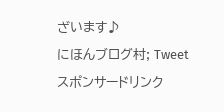ざいます♪
にほんブログ村; Tweet
スポンサードリンク